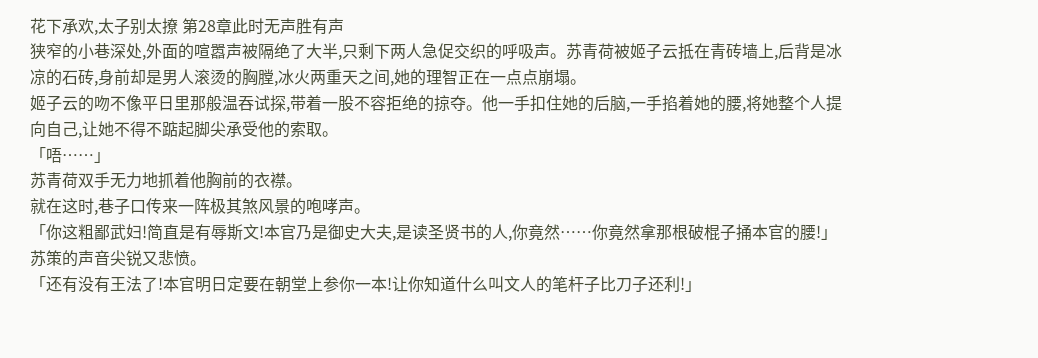花下承欢,太子别太撩 第28章此时无声胜有声
狭窄的小巷深处,外面的喧嚣声被隔绝了大半,只剩下两人急促交织的呼吸声。苏青荷被姬子云抵在青砖墙上,后背是冰凉的石砖,身前却是男人滚烫的胸膛,冰火两重天之间,她的理智正在一点点崩塌。
姬子云的吻不像平日里那般温吞试探,带着一股不容拒绝的掠夺。他一手扣住她的后脑,一手掐着她的腰,将她整个人提向自己,让她不得不踮起脚尖承受他的索取。
「唔……」
苏青荷双手无力地抓着他胸前的衣襟。
就在这时,巷子口传来一阵极其煞风景的咆哮声。
「你这粗鄙武妇!简直是有辱斯文!本官乃是御史大夫,是读圣贤书的人,你竟然……你竟然拿那根破棍子捅本官的腰!」
苏策的声音尖锐又悲愤。
「还有没有王法了!本官明日定要在朝堂上参你一本!让你知道什么叫文人的笔杆子比刀子还利!」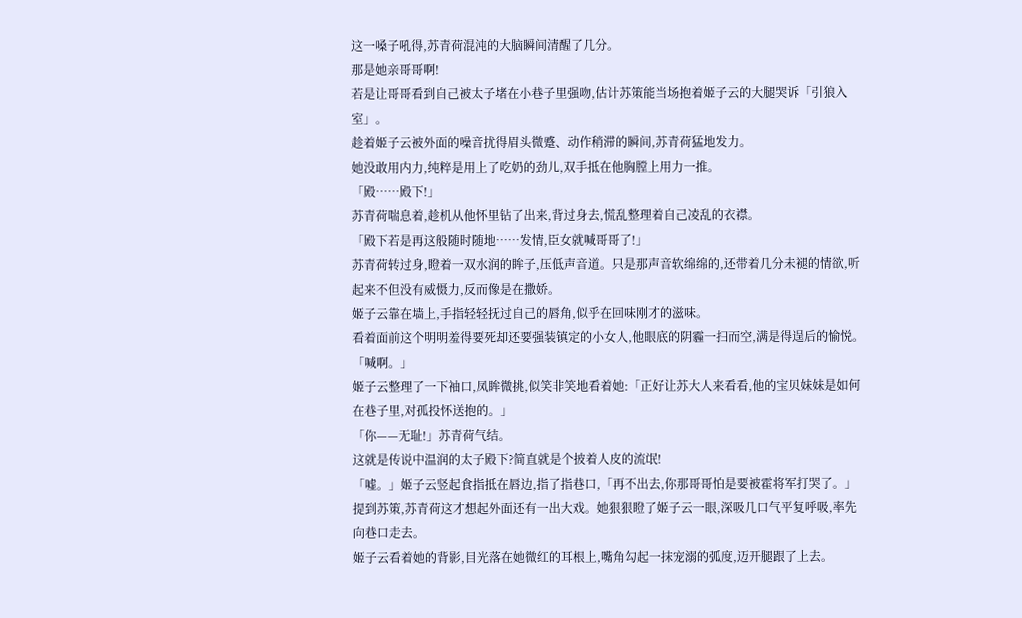这一嗓子吼得,苏青荷混沌的大脑瞬间清醒了几分。
那是她亲哥哥啊!
若是让哥哥看到自己被太子堵在小巷子里强吻,估计苏策能当场抱着姬子云的大腿哭诉「引狼入室」。
趁着姬子云被外面的噪音扰得眉头微蹙、动作稍滞的瞬间,苏青荷猛地发力。
她没敢用内力,纯粹是用上了吃奶的劲儿,双手抵在他胸膛上用力一推。
「殿……殿下!」
苏青荷喘息着,趁机从他怀里钻了出来,背过身去,慌乱整理着自己凌乱的衣襟。
「殿下若是再这般随时随地……发情,臣女就喊哥哥了!」
苏青荷转过身,瞪着一双水润的眸子,压低声音道。只是那声音软绵绵的,还带着几分未褪的情欲,听起来不但没有威慑力,反而像是在撒娇。
姬子云靠在墙上,手指轻轻抚过自己的唇角,似乎在回味刚才的滋味。
看着面前这个明明羞得要死却还要强装镇定的小女人,他眼底的阴霾一扫而空,满是得逞后的愉悦。
「喊啊。」
姬子云整理了一下袖口,凤眸微挑,似笑非笑地看着她:「正好让苏大人来看看,他的宝贝妹妹是如何在巷子里,对孤投怀送抱的。」
「你——无耻!」苏青荷气结。
这就是传说中温润的太子殿下?简直就是个披着人皮的流氓!
「嘘。」姬子云竖起食指抵在唇边,指了指巷口,「再不出去,你那哥哥怕是要被霍将军打哭了。」
提到苏策,苏青荷这才想起外面还有一出大戏。她狠狠瞪了姬子云一眼,深吸几口气平复呼吸,率先向巷口走去。
姬子云看着她的背影,目光落在她微红的耳根上,嘴角勾起一抹宠溺的弧度,迈开腿跟了上去。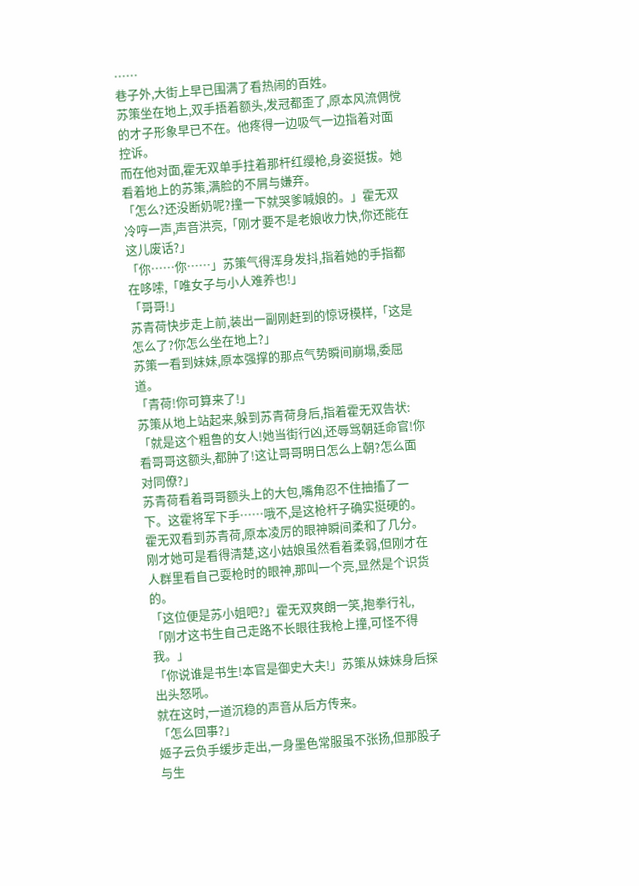……
巷子外,大街上早已围满了看热闹的百姓。
苏策坐在地上,双手捂着额头,发冠都歪了,原本风流倜傥的才子形象早已不在。他疼得一边吸气一边指着对面控诉。
而在他对面,霍无双单手拄着那杆红缨枪,身姿挺拔。她看着地上的苏策,满脸的不屑与嫌弃。
「怎么?还没断奶呢?撞一下就哭爹喊娘的。」霍无双冷哼一声,声音洪亮,「刚才要不是老娘收力快,你还能在这儿废话?」
「你……你……」苏策气得浑身发抖,指着她的手指都在哆嗦,「唯女子与小人难养也!」
「哥哥!」
苏青荷快步走上前,装出一副刚赶到的惊讶模样,「这是怎么了?你怎么坐在地上?」
苏策一看到妹妹,原本强撑的那点气势瞬间崩塌,委屈道。
「青荷!你可算来了!」
苏策从地上站起来,躲到苏青荷身后,指着霍无双告状:「就是这个粗鲁的女人!她当街行凶,还辱骂朝廷命官!你看哥哥这额头,都肿了!这让哥哥明日怎么上朝?怎么面对同僚?」
苏青荷看着哥哥额头上的大包,嘴角忍不住抽搐了一下。这霍将军下手……哦不,是这枪杆子确实挺硬的。
霍无双看到苏青荷,原本凌厉的眼神瞬间柔和了几分。
刚才她可是看得清楚,这小姑娘虽然看着柔弱,但刚才在人群里看自己耍枪时的眼神,那叫一个亮,显然是个识货的。
「这位便是苏小姐吧?」霍无双爽朗一笑,抱拳行礼,「刚才这书生自己走路不长眼往我枪上撞,可怪不得我。」
「你说谁是书生!本官是御史大夫!」苏策从妹妹身后探出头怒吼。
就在这时,一道沉稳的声音从后方传来。
「怎么回事?」
姬子云负手缓步走出,一身墨色常服虽不张扬,但那股子与生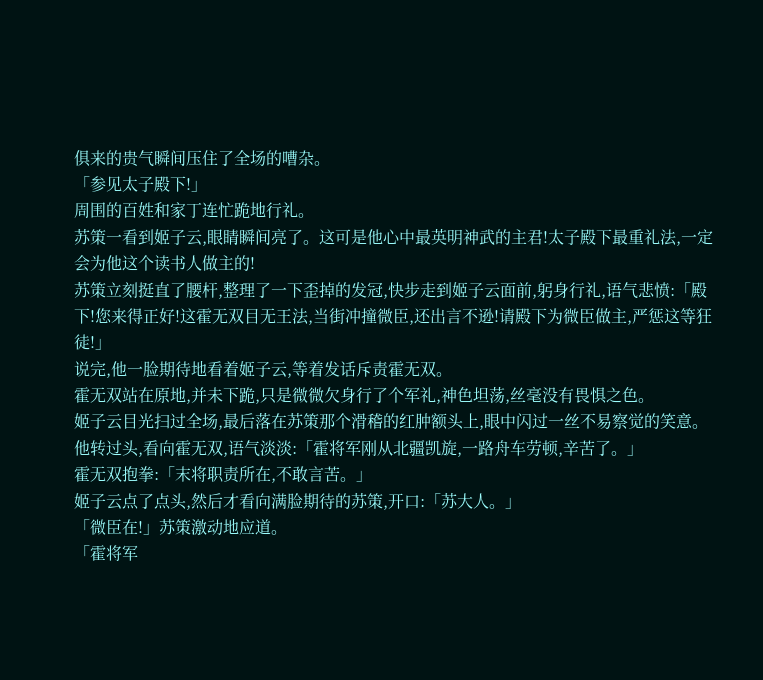俱来的贵气瞬间压住了全场的嘈杂。
「参见太子殿下!」
周围的百姓和家丁连忙跪地行礼。
苏策一看到姬子云,眼睛瞬间亮了。这可是他心中最英明神武的主君!太子殿下最重礼法,一定会为他这个读书人做主的!
苏策立刻挺直了腰杆,整理了一下歪掉的发冠,快步走到姬子云面前,躬身行礼,语气悲愤:「殿下!您来得正好!这霍无双目无王法,当街冲撞微臣,还出言不逊!请殿下为微臣做主,严惩这等狂徒!」
说完,他一脸期待地看着姬子云,等着发话斥责霍无双。
霍无双站在原地,并未下跪,只是微微欠身行了个军礼,神色坦荡,丝毫没有畏惧之色。
姬子云目光扫过全场,最后落在苏策那个滑稽的红肿额头上,眼中闪过一丝不易察觉的笑意。
他转过头,看向霍无双,语气淡淡:「霍将军刚从北疆凯旋,一路舟车劳顿,辛苦了。」
霍无双抱拳:「末将职责所在,不敢言苦。」
姬子云点了点头,然后才看向满脸期待的苏策,开口:「苏大人。」
「微臣在!」苏策激动地应道。
「霍将军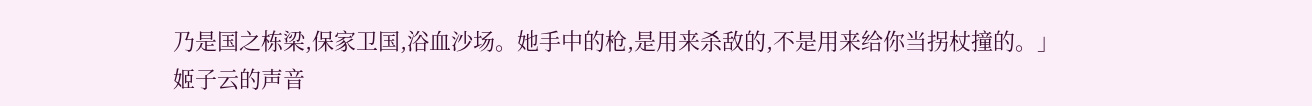乃是国之栋梁,保家卫国,浴血沙场。她手中的枪,是用来杀敌的,不是用来给你当拐杖撞的。」
姬子云的声音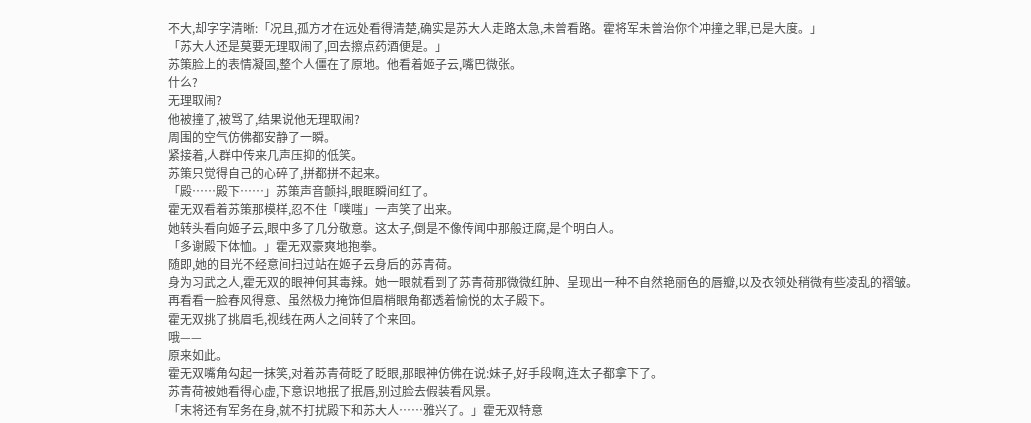不大,却字字清晰:「况且,孤方才在远处看得清楚,确实是苏大人走路太急,未曾看路。霍将军未曾治你个冲撞之罪,已是大度。」
「苏大人还是莫要无理取闹了,回去擦点药酒便是。」
苏策脸上的表情凝固,整个人僵在了原地。他看着姬子云,嘴巴微张。
什么?
无理取闹?
他被撞了,被骂了,结果说他无理取闹?
周围的空气仿佛都安静了一瞬。
紧接着,人群中传来几声压抑的低笑。
苏策只觉得自己的心碎了,拼都拼不起来。
「殿……殿下……」苏策声音颤抖,眼眶瞬间红了。
霍无双看着苏策那模样,忍不住「噗嗤」一声笑了出来。
她转头看向姬子云,眼中多了几分敬意。这太子,倒是不像传闻中那般迂腐,是个明白人。
「多谢殿下体恤。」霍无双豪爽地抱拳。
随即,她的目光不经意间扫过站在姬子云身后的苏青荷。
身为习武之人,霍无双的眼神何其毒辣。她一眼就看到了苏青荷那微微红肿、呈现出一种不自然艳丽色的唇瓣,以及衣领处稍微有些凌乱的褶皱。
再看看一脸春风得意、虽然极力掩饰但眉梢眼角都透着愉悦的太子殿下。
霍无双挑了挑眉毛,视线在两人之间转了个来回。
哦——
原来如此。
霍无双嘴角勾起一抹笑,对着苏青荷眨了眨眼,那眼神仿佛在说:妹子,好手段啊,连太子都拿下了。
苏青荷被她看得心虚,下意识地抿了抿唇,别过脸去假装看风景。
「末将还有军务在身,就不打扰殿下和苏大人……雅兴了。」霍无双特意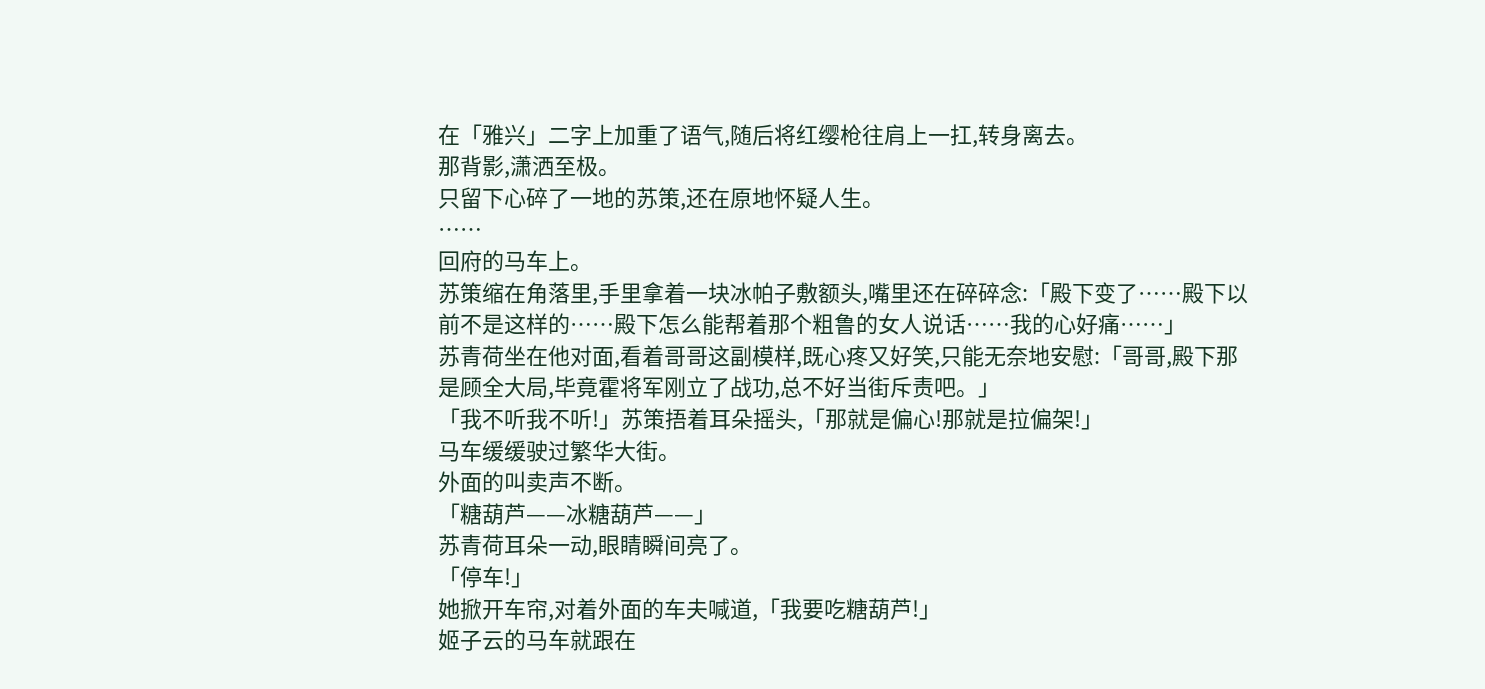在「雅兴」二字上加重了语气,随后将红缨枪往肩上一扛,转身离去。
那背影,潇洒至极。
只留下心碎了一地的苏策,还在原地怀疑人生。
……
回府的马车上。
苏策缩在角落里,手里拿着一块冰帕子敷额头,嘴里还在碎碎念:「殿下变了……殿下以前不是这样的……殿下怎么能帮着那个粗鲁的女人说话……我的心好痛……」
苏青荷坐在他对面,看着哥哥这副模样,既心疼又好笑,只能无奈地安慰:「哥哥,殿下那是顾全大局,毕竟霍将军刚立了战功,总不好当街斥责吧。」
「我不听我不听!」苏策捂着耳朵摇头,「那就是偏心!那就是拉偏架!」
马车缓缓驶过繁华大街。
外面的叫卖声不断。
「糖葫芦——冰糖葫芦——」
苏青荷耳朵一动,眼睛瞬间亮了。
「停车!」
她掀开车帘,对着外面的车夫喊道,「我要吃糖葫芦!」
姬子云的马车就跟在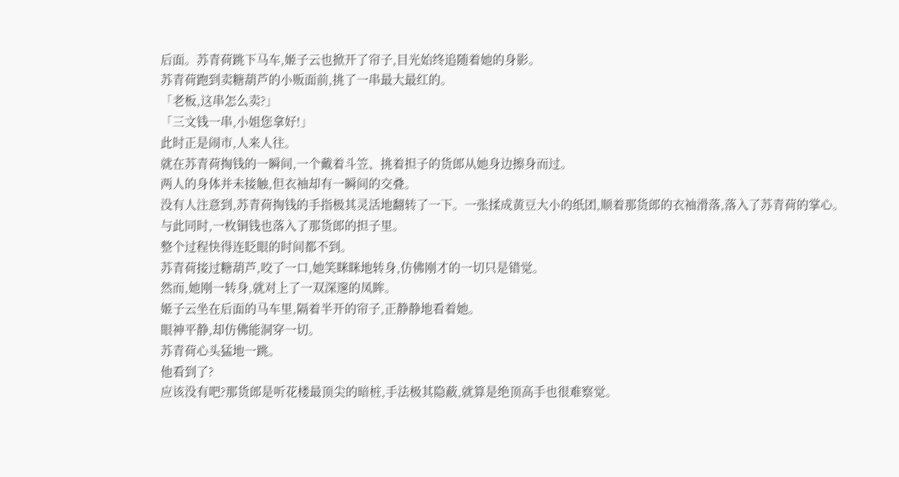后面。苏青荷跳下马车,姬子云也掀开了帘子,目光始终追随着她的身影。
苏青荷跑到卖糖葫芦的小贩面前,挑了一串最大最红的。
「老板,这串怎么卖?」
「三文钱一串,小姐您拿好!」
此时正是闹市,人来人往。
就在苏青荷掏钱的一瞬间,一个戴着斗笠、挑着担子的货郎从她身边擦身而过。
两人的身体并未接触,但衣袖却有一瞬间的交叠。
没有人注意到,苏青荷掏钱的手指极其灵活地翻转了一下。一张揉成黄豆大小的纸团,顺着那货郎的衣袖滑落,落入了苏青荷的掌心。
与此同时,一枚铜钱也落入了那货郎的担子里。
整个过程快得连眨眼的时间都不到。
苏青荷接过糖葫芦,咬了一口,她笑眯眯地转身,仿佛刚才的一切只是错觉。
然而,她刚一转身,就对上了一双深邃的凤眸。
姬子云坐在后面的马车里,隔着半开的帘子,正静静地看着她。
眼神平静,却仿佛能洞穿一切。
苏青荷心头猛地一跳。
他看到了?
应该没有吧?那货郎是听花楼最顶尖的暗桩,手法极其隐蔽,就算是绝顶高手也很难察觉。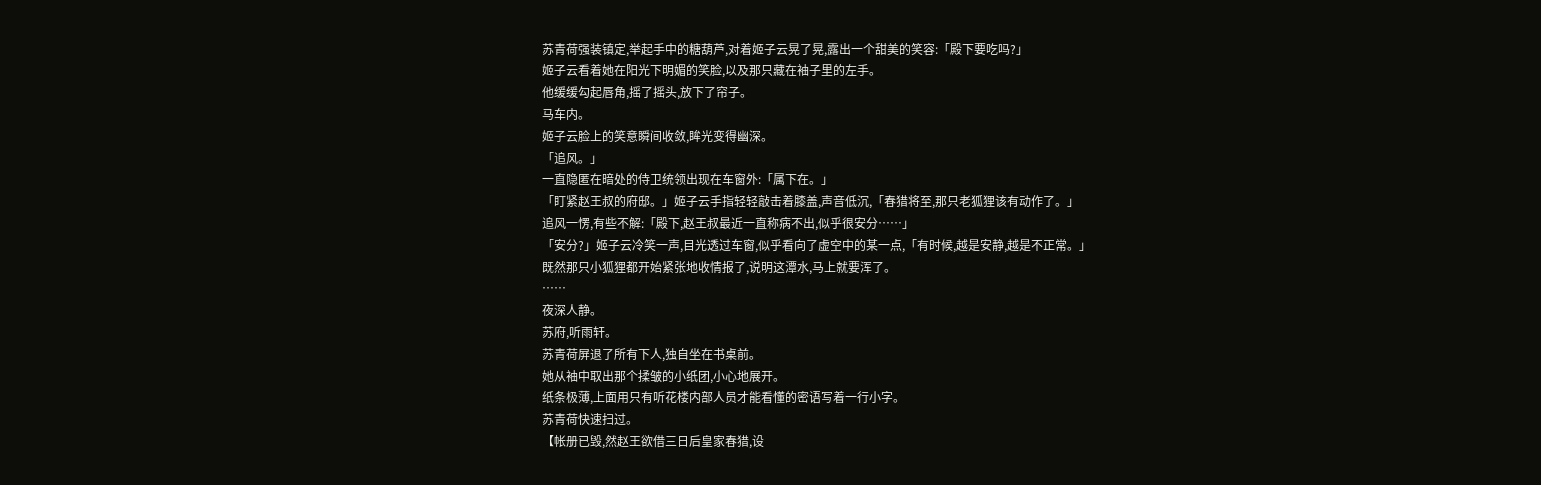苏青荷强装镇定,举起手中的糖葫芦,对着姬子云晃了晃,露出一个甜美的笑容:「殿下要吃吗?」
姬子云看着她在阳光下明媚的笑脸,以及那只藏在袖子里的左手。
他缓缓勾起唇角,摇了摇头,放下了帘子。
马车内。
姬子云脸上的笑意瞬间收敛,眸光变得幽深。
「追风。」
一直隐匿在暗处的侍卫统领出现在车窗外:「属下在。」
「盯紧赵王叔的府邸。」姬子云手指轻轻敲击着膝盖,声音低沉,「春猎将至,那只老狐狸该有动作了。」
追风一愣,有些不解:「殿下,赵王叔最近一直称病不出,似乎很安分……」
「安分?」姬子云冷笑一声,目光透过车窗,似乎看向了虚空中的某一点,「有时候,越是安静,越是不正常。」
既然那只小狐狸都开始紧张地收情报了,说明这潭水,马上就要浑了。
……
夜深人静。
苏府,听雨轩。
苏青荷屏退了所有下人,独自坐在书桌前。
她从袖中取出那个揉皱的小纸团,小心地展开。
纸条极薄,上面用只有听花楼内部人员才能看懂的密语写着一行小字。
苏青荷快速扫过。
【帐册已毁,然赵王欲借三日后皇家春猎,设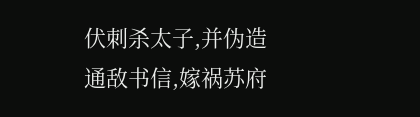伏刺杀太子,并伪造通敌书信,嫁祸苏府